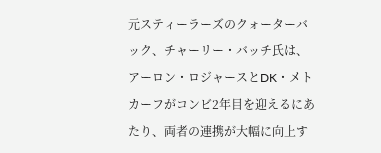元スティーラーズのクォーターバック、チャーリー・バッチ氏は、アーロン・ロジャースとDK・メトカーフがコンビ2年目を迎えるにあたり、両者の連携が大幅に向上す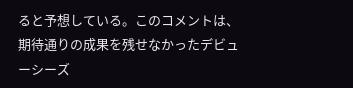ると予想している。このコメントは、期待通りの成果を残せなかったデビューシーズ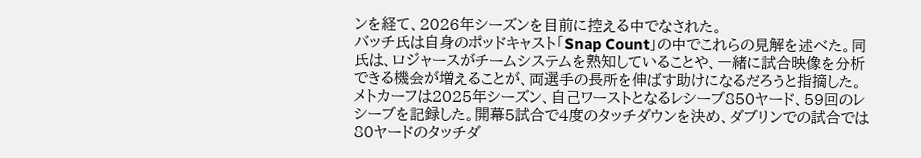ンを経て、2026年シーズンを目前に控える中でなされた。
バッチ氏は自身のポッドキャスト「Snap Count」の中でこれらの見解を述べた。同氏は、ロジャースがチームシステムを熟知していることや、一緒に試合映像を分析できる機会が増えることが、両選手の長所を伸ばす助けになるだろうと指摘した。
メトカーフは2025年シーズン、自己ワーストとなるレシーブ850ヤード、59回のレシーブを記録した。開幕5試合で4度のタッチダウンを決め、ダブリンでの試合では80ヤードのタッチダ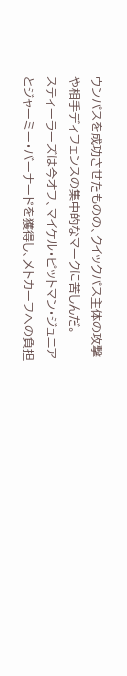ウンパスを成功させたものの、クイックパス主体の攻撃や相手ディフェンスの集中的なマークに苦しんだ。
スティーラーズは今オフ、マイケル・ピットマン・ジュニアとジャーミー・バーナードを獲得し、メトカーフへの負担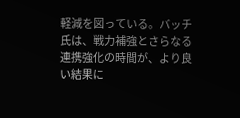軽減を図っている。バッチ氏は、戦力補強とさらなる連携強化の時間が、より良い結果に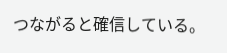つながると確信している。